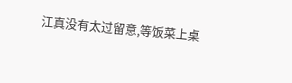江真没有太过留意,等饭菜上桌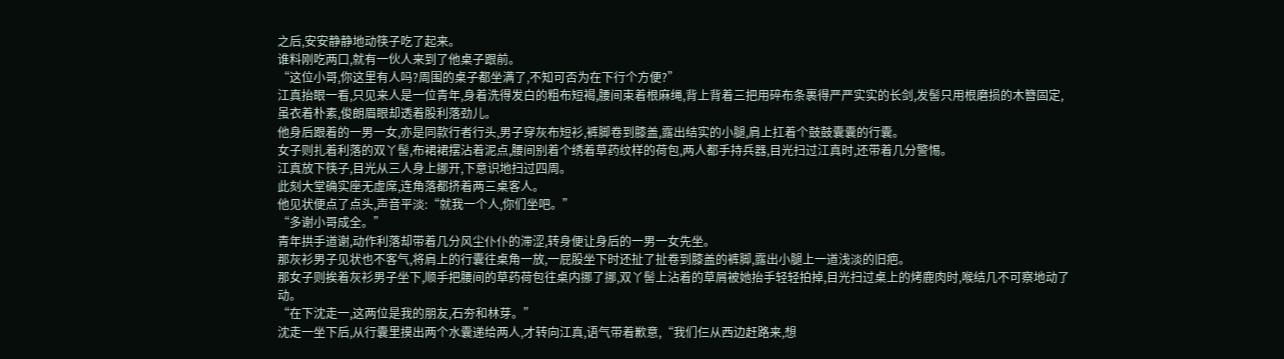之后,安安静静地动筷子吃了起来。
谁料刚吃两口,就有一伙人来到了他桌子跟前。
“这位小哥,你这里有人吗?周围的桌子都坐满了,不知可否为在下行个方便?”
江真抬眼一看,只见来人是一位青年,身着洗得发白的粗布短褐,腰间束着根麻绳,背上背着三把用碎布条裹得严严实实的长剑,发髻只用根磨损的木簪固定,虽衣着朴素,俊朗眉眼却透着股利落劲儿。
他身后跟着的一男一女,亦是同款行者行头,男子穿灰布短衫,裤脚卷到膝盖,露出结实的小腿,肩上扛着个鼓鼓囊囊的行囊。
女子则扎着利落的双丫髻,布裙裙摆沾着泥点,腰间别着个绣着草药纹样的荷包,两人都手持兵器,目光扫过江真时,还带着几分警惕。
江真放下筷子,目光从三人身上挪开,下意识地扫过四周。
此刻大堂确实座无虚席,连角落都挤着两三桌客人。
他见状便点了点头,声音平淡:“就我一个人,你们坐吧。”
“多谢小哥成全。”
青年拱手道谢,动作利落却带着几分风尘仆仆的滞涩,转身便让身后的一男一女先坐。
那灰衫男子见状也不客气,将肩上的行囊往桌角一放,一屁股坐下时还扯了扯卷到膝盖的裤脚,露出小腿上一道浅淡的旧疤。
那女子则挨着灰衫男子坐下,顺手把腰间的草药荷包往桌内挪了挪,双丫髻上沾着的草屑被她抬手轻轻拍掉,目光扫过桌上的烤鹿肉时,喉结几不可察地动了动。
“在下沈走一,这两位是我的朋友,石夯和林芽。”
沈走一坐下后,从行囊里摸出两个水囊递给两人,才转向江真,语气带着歉意,“我们仨从西边赶路来,想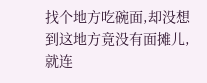找个地方吃碗面,却没想到这地方竟没有面摊儿,就连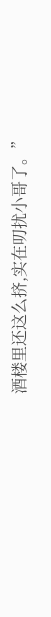酒楼里还这么挤,实在叨扰小哥了。”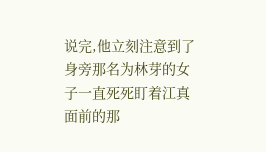说完,他立刻注意到了身旁那名为林芽的女子一直死死盯着江真面前的那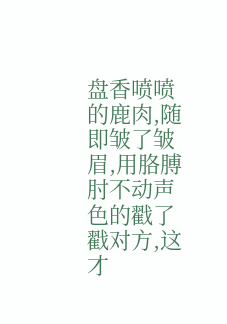盘香喷喷的鹿肉,随即皱了皱眉,用胳膊肘不动声色的戳了戳对方,这才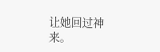让她回过神来。